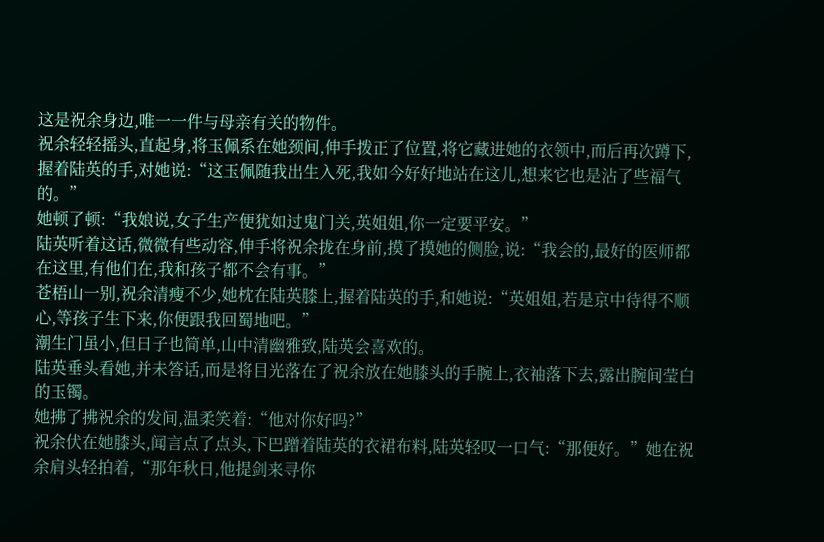这是祝余身边,唯一一件与母亲有关的物件。
祝余轻轻摇头,直起身,将玉佩系在她颈间,伸手拨正了位置,将它藏进她的衣领中,而后再次蹲下,握着陆英的手,对她说:“这玉佩随我出生入死,我如今好好地站在这儿,想来它也是沾了些福气的。”
她顿了顿:“我娘说,女子生产便犹如过鬼门关,英姐姐,你一定要平安。”
陆英听着这话,微微有些动容,伸手将祝余拢在身前,摸了摸她的侧脸,说:“我会的,最好的医师都在这里,有他们在,我和孩子都不会有事。”
苍梧山一别,祝余清瘦不少,她枕在陆英膝上,握着陆英的手,和她说:“英姐姐,若是京中待得不顺心,等孩子生下来,你便跟我回蜀地吧。”
潮生门虽小,但日子也简单,山中清幽雅致,陆英会喜欢的。
陆英垂头看她,并未答话,而是将目光落在了祝余放在她膝头的手腕上,衣袖落下去,露出腕间莹白的玉镯。
她拂了拂祝余的发间,温柔笑着:“他对你好吗?”
祝余伏在她膝头,闻言点了点头,下巴蹭着陆英的衣裙布料,陆英轻叹一口气:“那便好。”她在祝余肩头轻拍着,“那年秋日,他提剑来寻你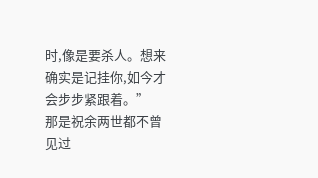时,像是要杀人。想来确实是记挂你,如今才会步步紧跟着。”
那是祝余两世都不曾见过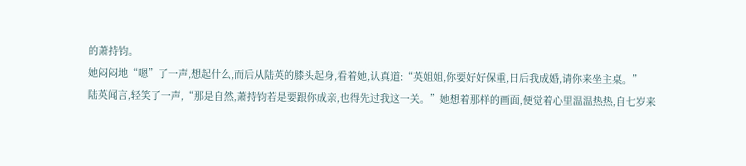的萧持钧。
她闷闷地“嗯”了一声,想起什么,而后从陆英的膝头起身,看着她,认真道:“英姐姐,你要好好保重,日后我成婚,请你来坐主桌。”
陆英闻言,轻笑了一声,“那是自然,萧持钧若是要跟你成亲,也得先过我这一关。”她想着那样的画面,便觉着心里温温热热,自七岁来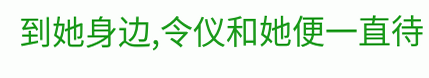到她身边,令仪和她便一直待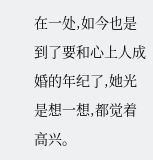在一处,如今也是到了要和心上人成婚的年纪了,她光是想一想,都觉着高兴。